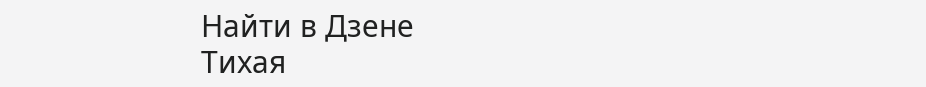Найти в Дзене
Тихая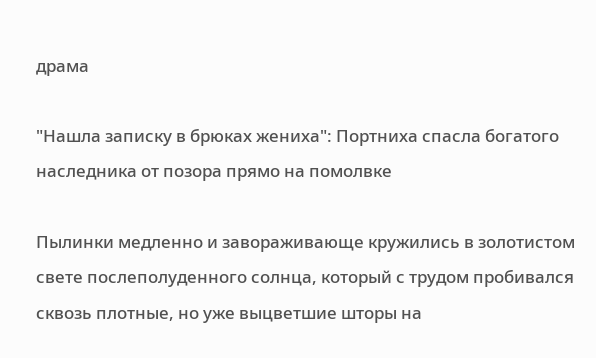драма

"Нашла записку в брюках жениха": Портниха спасла богатого наследника от позора прямо на помолвке

Пылинки медленно и завораживающе кружились в золотистом свете послеполуденного солнца, который с трудом пробивался сквозь плотные, но уже выцветшие шторы на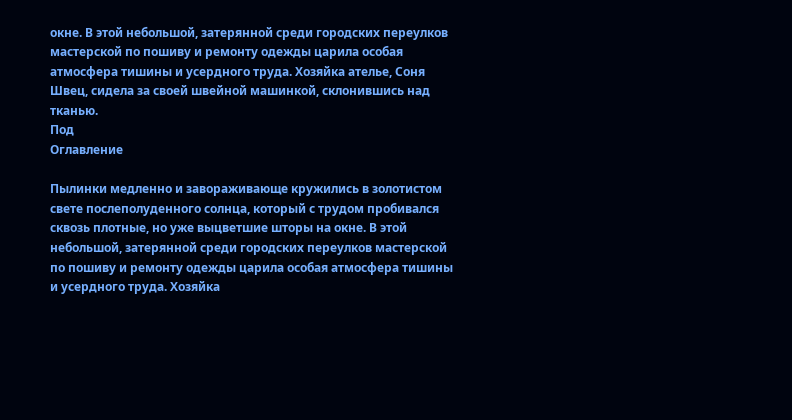окне. В этой небольшой, затерянной среди городских переулков мастерской по пошиву и ремонту одежды царила особая атмосфера тишины и усердного труда. Хозяйка ателье, Соня Швец, сидела за своей швейной машинкой, склонившись над тканью.
Под
Оглавление

Пылинки медленно и завораживающе кружились в золотистом свете послеполуденного солнца, который с трудом пробивался сквозь плотные, но уже выцветшие шторы на окне. В этой небольшой, затерянной среди городских переулков мастерской по пошиву и ремонту одежды царила особая атмосфера тишины и усердного труда. Хозяйка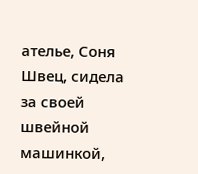ателье, Соня Швец, сидела за своей швейной машинкой,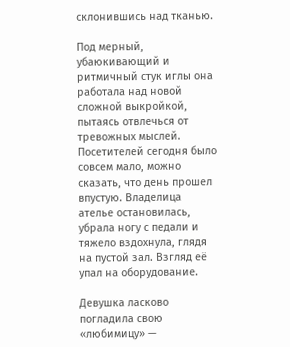склонившись над тканью.

Под мерный, убаюкивающий и ритмичный стук иглы она работала над новой сложной выкройкой, пытаясь отвлечься от тревожных мыслей. Посетителей сегодня было совсем мало, можно сказать, что день прошел впустую. Владелица ателье остановилась, убрала ногу с педали и тяжело вздохнула, глядя на пустой зал. Взгляд её упал на оборудование.

Девушка ласково погладила свою «любимицу» —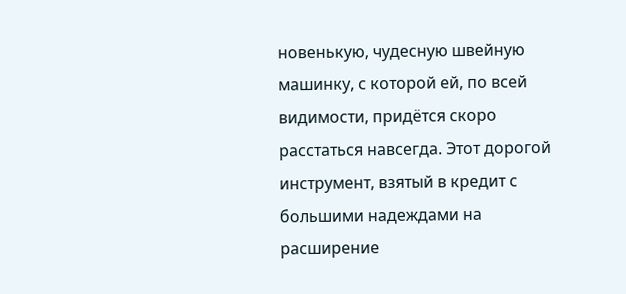новенькую, чудесную швейную машинку, с которой ей, по всей видимости, придётся скоро расстаться навсегда. Этот дорогой инструмент, взятый в кредит с большими надеждами на расширение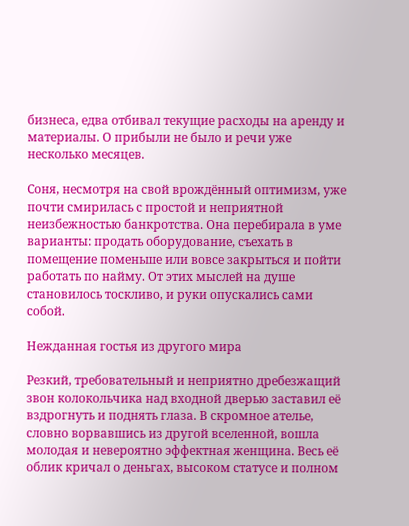бизнеса, едва отбивал текущие расходы на аренду и материалы. О прибыли не было и речи уже несколько месяцев.

Соня, несмотря на свой врождённый оптимизм, уже почти смирилась с простой и неприятной неизбежностью банкротства. Она перебирала в уме варианты: продать оборудование, съехать в помещение поменьше или вовсе закрыться и пойти работать по найму. От этих мыслей на душе становилось тоскливо, и руки опускались сами собой.

Нежданная гостья из другого мира

Резкий, требовательный и неприятно дребезжащий звон колокольчика над входной дверью заставил её вздрогнуть и поднять глаза. В скромное ателье, словно ворвавшись из другой вселенной, вошла молодая и невероятно эффектная женщина. Весь её облик кричал о деньгах, высоком статусе и полном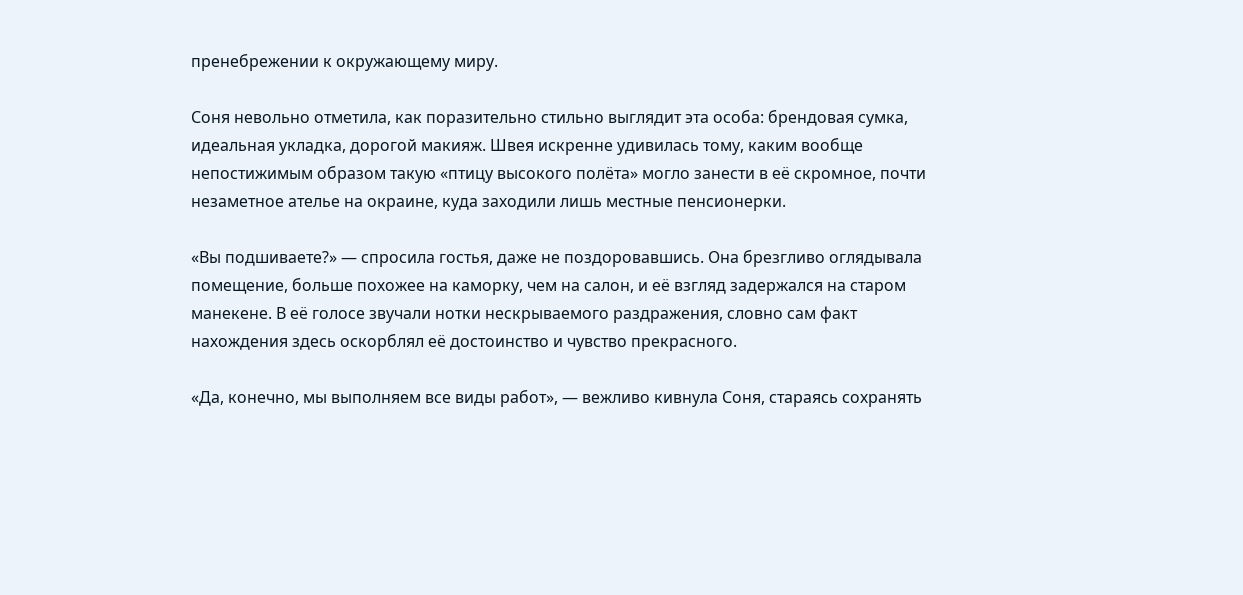пренебрежении к окружающему миру.

Соня невольно отметила, как поразительно стильно выглядит эта особа: брендовая сумка, идеальная укладка, дорогой макияж. Швея искренне удивилась тому, каким вообще непостижимым образом такую «птицу высокого полёта» могло занести в её скромное, почти незаметное ателье на окраине, куда заходили лишь местные пенсионерки.

«Вы подшиваете?» — спросила гостья, даже не поздоровавшись. Она брезгливо оглядывала помещение, больше похожее на каморку, чем на салон, и её взгляд задержался на старом манекене. В её голосе звучали нотки нескрываемого раздражения, словно сам факт нахождения здесь оскорблял её достоинство и чувство прекрасного.

«Да, конечно, мы выполняем все виды работ», — вежливо кивнула Соня, стараясь сохранять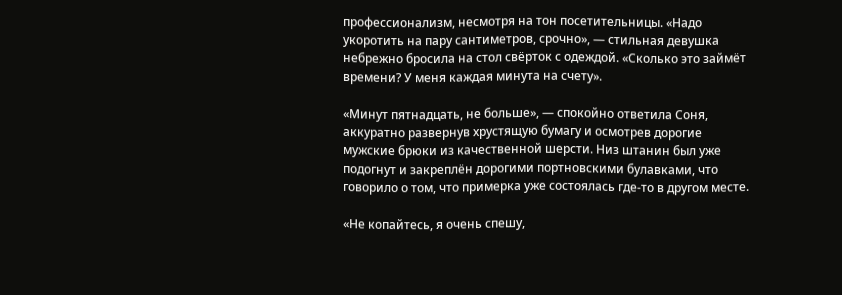профессионализм, несмотря на тон посетительницы. «Надо укоротить на пару сантиметров, срочно», — стильная девушка небрежно бросила на стол свёрток с одеждой. «Сколько это займёт времени? У меня каждая минута на счету».

«Минут пятнадцать, не больше», — спокойно ответила Соня, аккуратно развернув хрустящую бумагу и осмотрев дорогие мужские брюки из качественной шерсти. Низ штанин был уже подогнут и закреплён дорогими портновскими булавками, что говорило о том, что примерка уже состоялась где-то в другом месте.

«Не копайтесь, я очень спешу,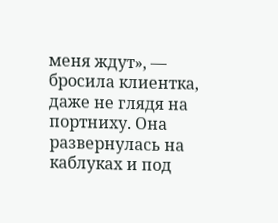меня ждут», — бросила клиентка, даже не глядя на портниху. Она развернулась на каблуках и под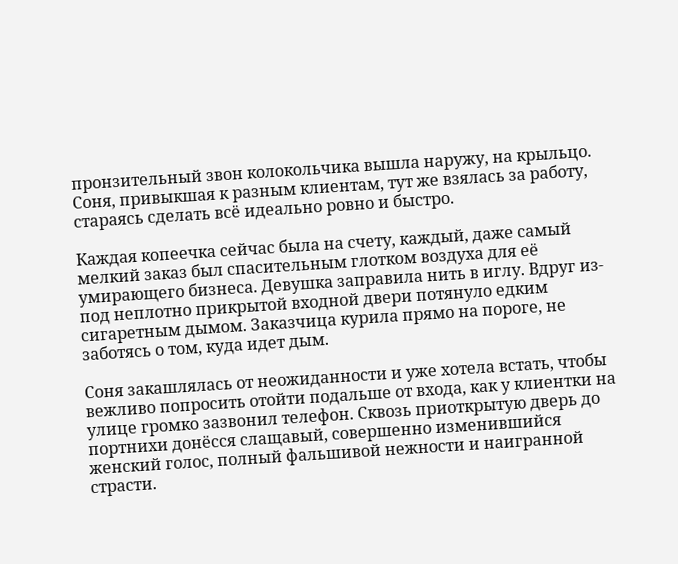пронзительный звон колокольчика вышла наружу, на крыльцо. Соня, привыкшая к разным клиентам, тут же взялась за работу, стараясь сделать всё идеально ровно и быстро.

Каждая копеечка сейчас была на счету, каждый, даже самый мелкий заказ был спасительным глотком воздуха для её умирающего бизнеса. Девушка заправила нить в иглу. Вдруг из-под неплотно прикрытой входной двери потянуло едким сигаретным дымом. Заказчица курила прямо на пороге, не заботясь о том, куда идет дым.

Соня закашлялась от неожиданности и уже хотела встать, чтобы вежливо попросить отойти подальше от входа, как у клиентки на улице громко зазвонил телефон. Сквозь приоткрытую дверь до портнихи донёсся слащавый, совершенно изменившийся женский голос, полный фальшивой нежности и наигранной страсти.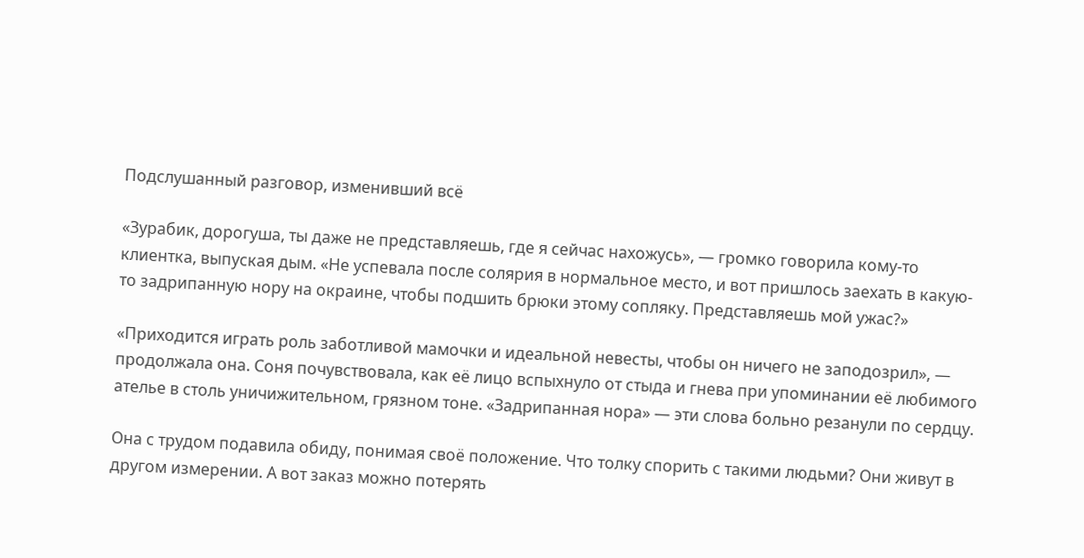Подслушанный разговор, изменивший всё

«Зурабик, дорогуша, ты даже не представляешь, где я сейчас нахожусь», — громко говорила кому-то клиентка, выпуская дым. «Не успевала после солярия в нормальное место, и вот пришлось заехать в какую-то задрипанную нору на окраине, чтобы подшить брюки этому сопляку. Представляешь мой ужас?»

«Приходится играть роль заботливой мамочки и идеальной невесты, чтобы он ничего не заподозрил», — продолжала она. Соня почувствовала, как её лицо вспыхнуло от стыда и гнева при упоминании её любимого ателье в столь уничижительном, грязном тоне. «Задрипанная нора» — эти слова больно резанули по сердцу.

Она с трудом подавила обиду, понимая своё положение. Что толку спорить с такими людьми? Они живут в другом измерении. А вот заказ можно потерять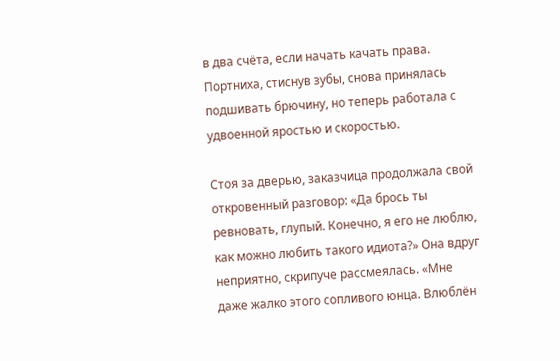в два счёта, если начать качать права. Портниха, стиснув зубы, снова принялась подшивать брючину, но теперь работала с удвоенной яростью и скоростью.

Стоя за дверью, заказчица продолжала свой откровенный разговор: «Да брось ты ревновать, глупый. Конечно, я его не люблю, как можно любить такого идиота?» Она вдруг неприятно, скрипуче рассмеялась. «Мне даже жалко этого сопливого юнца. Влюблён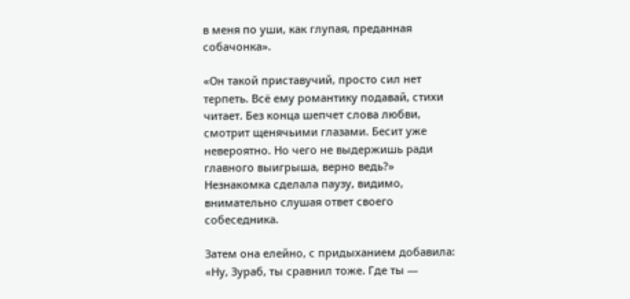в меня по уши, как глупая, преданная собачонка».

«Он такой приставучий, просто сил нет терпеть. Всё ему романтику подавай, стихи читает. Без конца шепчет слова любви, смотрит щенячьими глазами. Бесит уже невероятно. Но чего не выдержишь ради главного выигрыша, верно ведь?» Незнакомка сделала паузу, видимо, внимательно слушая ответ своего собеседника.

Затем она елейно, с придыханием добавила: «Ну, Зураб, ты сравнил тоже. Где ты —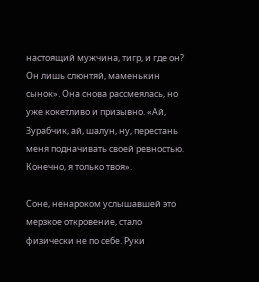настоящий мужчина, тигр, и где он? Он лишь слюнтяй, маменькин сынок». Она снова рассмеялась, но уже кокетливо и призывно. «Ай, Зурабчик, ай, шалун, ну, перестань меня подначивать своей ревностью. Конечно, я только твоя».

Соне, ненароком услышавшей это мерзкое откровение, стало физически не по себе. Руки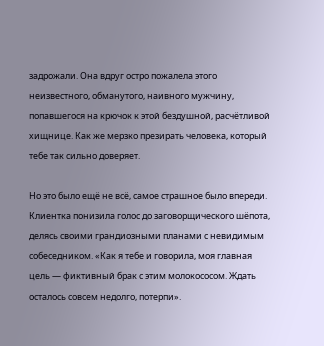задрожали. Она вдруг остро пожалела этого неизвестного, обманутого, наивного мужчину, попавшегося на крючок к этой бездушной, расчётливой хищнице. Как же мерзко презирать человека, который тебе так сильно доверяет.

Но это было ещё не всё, самое страшное было впереди. Клиентка понизила голос до заговорщического шёпота, делясь своими грандиозными планами с невидимым собеседником. «Как я тебе и говорила, моя главная цель — фиктивный брак с этим молокососом. Ждать осталось совсем недолго, потерпи».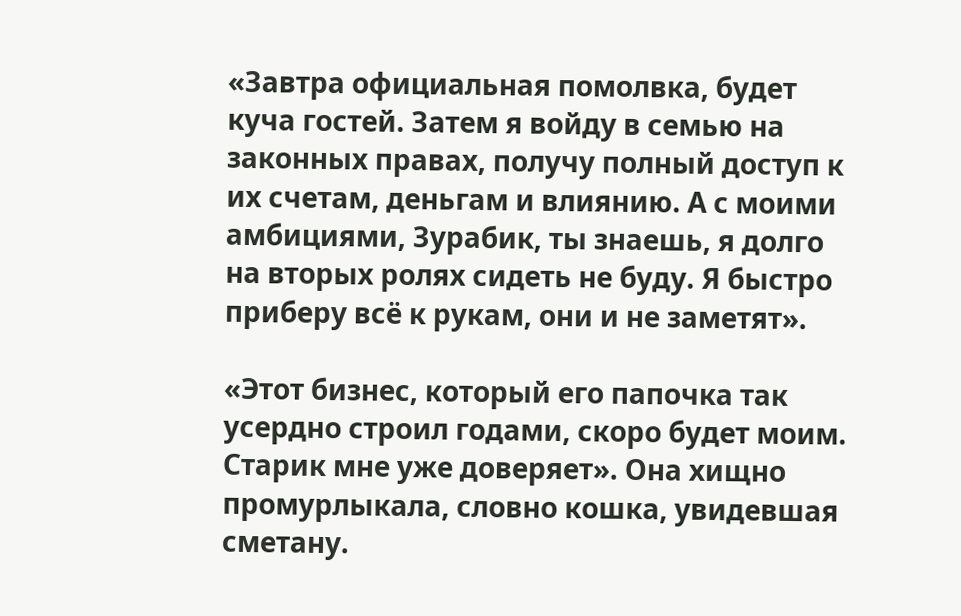«Завтра официальная помолвка, будет куча гостей. Затем я войду в семью на законных правах, получу полный доступ к их счетам, деньгам и влиянию. А с моими амбициями, Зурабик, ты знаешь, я долго на вторых ролях сидеть не буду. Я быстро приберу всё к рукам, они и не заметят».

«Этот бизнес, который его папочка так усердно строил годами, скоро будет моим. Старик мне уже доверяет». Она хищно промурлыкала, словно кошка, увидевшая сметану.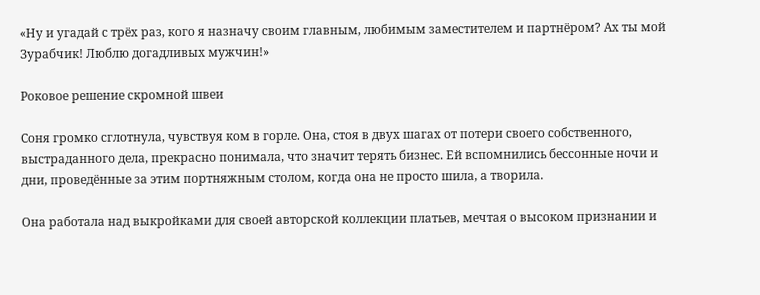«Ну и угадай с трёх раз, кого я назначу своим главным, любимым заместителем и партнёром? Ах ты мой Зурабчик! Люблю догадливых мужчин!»

Роковое решение скромной швеи

Соня громко сглотнула, чувствуя ком в горле. Она, стоя в двух шагах от потери своего собственного, выстраданного дела, прекрасно понимала, что значит терять бизнес. Ей вспомнились бессонные ночи и дни, проведённые за этим портняжным столом, когда она не просто шила, а творила.

Она работала над выкройками для своей авторской коллекции платьев, мечтая о высоком признании и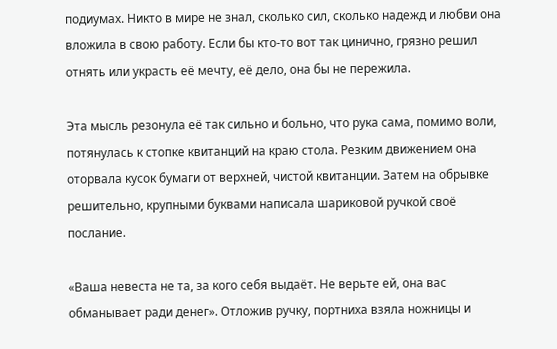подиумах. Никто в мире не знал, сколько сил, сколько надежд и любви она вложила в свою работу. Если бы кто-то вот так цинично, грязно решил отнять или украсть её мечту, её дело, она бы не пережила.

Эта мысль резонула её так сильно и больно, что рука сама, помимо воли, потянулась к стопке квитанций на краю стола. Резким движением она оторвала кусок бумаги от верхней, чистой квитанции. Затем на обрывке решительно, крупными буквами написала шариковой ручкой своё послание.

«Ваша невеста не та, за кого себя выдаёт. Не верьте ей, она вас обманывает ради денег». Отложив ручку, портниха взяла ножницы и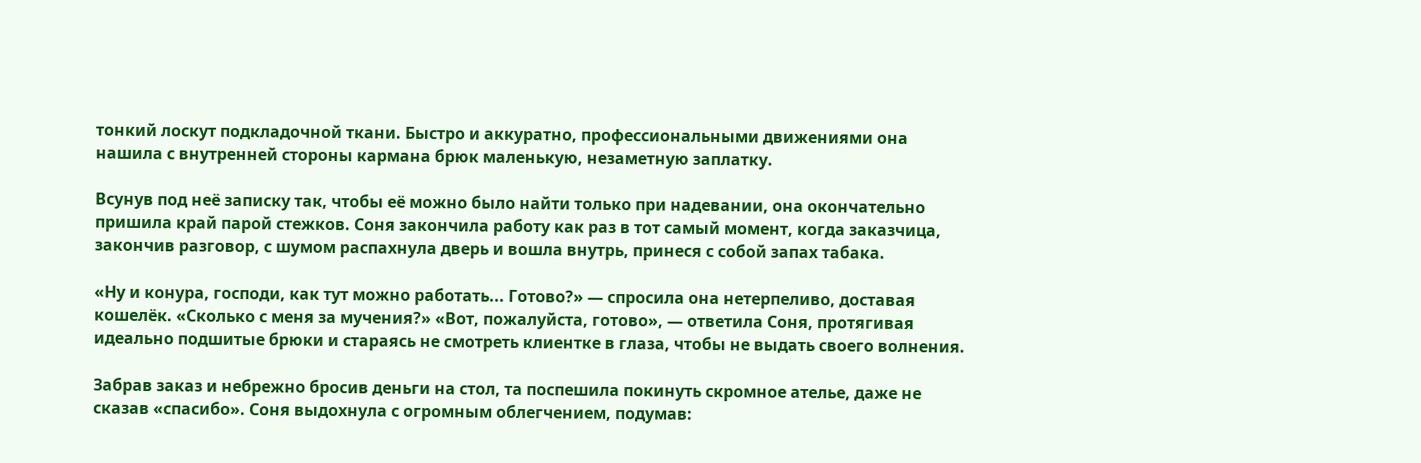тонкий лоскут подкладочной ткани. Быстро и аккуратно, профессиональными движениями она нашила с внутренней стороны кармана брюк маленькую, незаметную заплатку.

Всунув под неё записку так, чтобы её можно было найти только при надевании, она окончательно пришила край парой стежков. Соня закончила работу как раз в тот самый момент, когда заказчица, закончив разговор, с шумом распахнула дверь и вошла внутрь, принеся с собой запах табака.

«Ну и конура, господи, как тут можно работать... Готово?» — спросила она нетерпеливо, доставая кошелёк. «Сколько с меня за мучения?» «Вот, пожалуйста, готово», — ответила Соня, протягивая идеально подшитые брюки и стараясь не смотреть клиентке в глаза, чтобы не выдать своего волнения.

Забрав заказ и небрежно бросив деньги на стол, та поспешила покинуть скромное ателье, даже не сказав «спасибо». Соня выдохнула с огромным облегчением, подумав: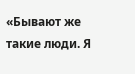«Бывают же такие люди. Я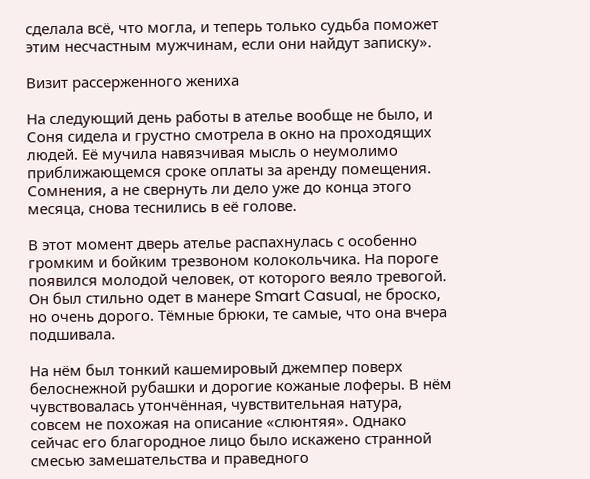сделала всё, что могла, и теперь только судьба поможет этим несчастным мужчинам, если они найдут записку».

Визит рассерженного жениха

На следующий день работы в ателье вообще не было, и Соня сидела и грустно смотрела в окно на проходящих людей. Её мучила навязчивая мысль о неумолимо приближающемся сроке оплаты за аренду помещения. Сомнения, а не свернуть ли дело уже до конца этого месяца, снова теснились в её голове.

В этот момент дверь ателье распахнулась с особенно громким и бойким трезвоном колокольчика. На пороге появился молодой человек, от которого веяло тревогой. Он был стильно одет в манере Smart Casual, не броско, но очень дорого. Тёмные брюки, те самые, что она вчера подшивала.

На нём был тонкий кашемировый джемпер поверх белоснежной рубашки и дорогие кожаные лоферы. В нём чувствовалась утончённая, чувствительная натура, совсем не похожая на описание «слюнтяя». Однако сейчас его благородное лицо было искажено странной смесью замешательства и праведного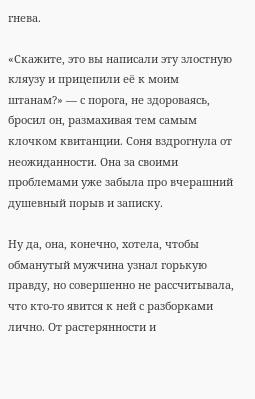гнева.

«Скажите, это вы написали эту злостную кляузу и прицепили её к моим штанам?» — с порога, не здороваясь, бросил он, размахивая тем самым клочком квитанции. Соня вздрогнула от неожиданности. Она за своими проблемами уже забыла про вчерашний душевный порыв и записку.

Ну да, она, конечно, хотела, чтобы обманутый мужчина узнал горькую правду, но совершенно не рассчитывала, что кто-то явится к ней с разборками лично. От растерянности и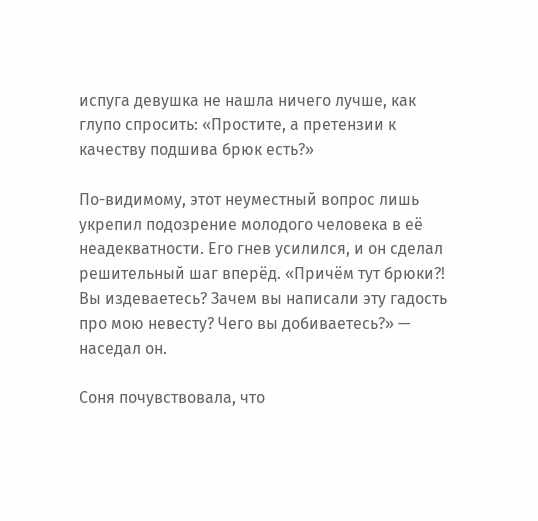испуга девушка не нашла ничего лучше, как глупо спросить: «Простите, а претензии к качеству подшива брюк есть?»

По-видимому, этот неуместный вопрос лишь укрепил подозрение молодого человека в её неадекватности. Его гнев усилился, и он сделал решительный шаг вперёд. «Причём тут брюки?! Вы издеваетесь? Зачем вы написали эту гадость про мою невесту? Чего вы добиваетесь?» — наседал он.

Соня почувствовала, что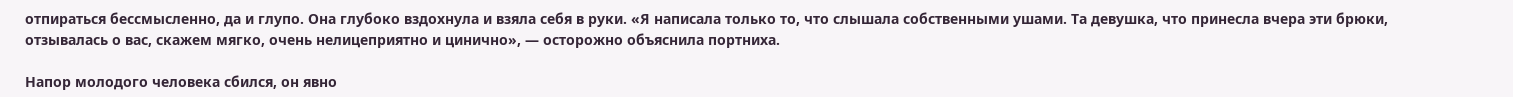отпираться бессмысленно, да и глупо. Она глубоко вздохнула и взяла себя в руки. «Я написала только то, что слышала собственными ушами. Та девушка, что принесла вчера эти брюки, отзывалась о вас, скажем мягко, очень нелицеприятно и цинично», — осторожно объяснила портниха.

Напор молодого человека сбился, он явно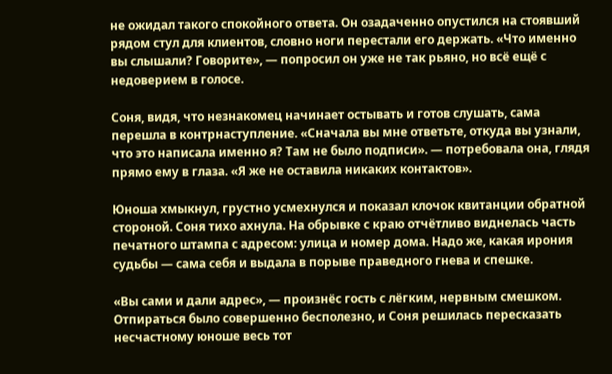не ожидал такого спокойного ответа. Он озадаченно опустился на стоявший рядом стул для клиентов, словно ноги перестали его держать. «Что именно вы слышали? Говорите», — попросил он уже не так рьяно, но всё ещё с недоверием в голосе.

Соня, видя, что незнакомец начинает остывать и готов слушать, сама перешла в контрнаступление. «Сначала вы мне ответьте, откуда вы узнали, что это написала именно я? Там не было подписи». — потребовала она, глядя прямо ему в глаза. «Я же не оставила никаких контактов».

Юноша хмыкнул, грустно усмехнулся и показал клочок квитанции обратной стороной. Соня тихо ахнула. На обрывке с краю отчётливо виднелась часть печатного штампа с адресом: улица и номер дома. Надо же, какая ирония судьбы — сама себя и выдала в порыве праведного гнева и спешке.

«Вы сами и дали адрес», — произнёс гость с лёгким, нервным смешком. Отпираться было совершенно бесполезно, и Соня решилась пересказать несчастному юноше весь тот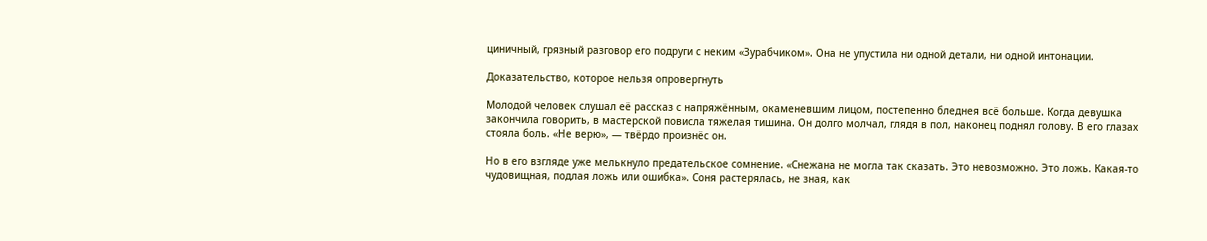циничный, грязный разговор его подруги с неким «Зурабчиком». Она не упустила ни одной детали, ни одной интонации.

Доказательство, которое нельзя опровергнуть

Молодой человек слушал её рассказ с напряжённым, окаменевшим лицом, постепенно бледнея всё больше. Когда девушка закончила говорить, в мастерской повисла тяжелая тишина. Он долго молчал, глядя в пол, наконец поднял голову. В его глазах стояла боль. «Не верю», — твёрдо произнёс он.

Но в его взгляде уже мелькнуло предательское сомнение. «Снежана не могла так сказать. Это невозможно. Это ложь. Какая-то чудовищная, подлая ложь или ошибка». Соня растерялась, не зная, как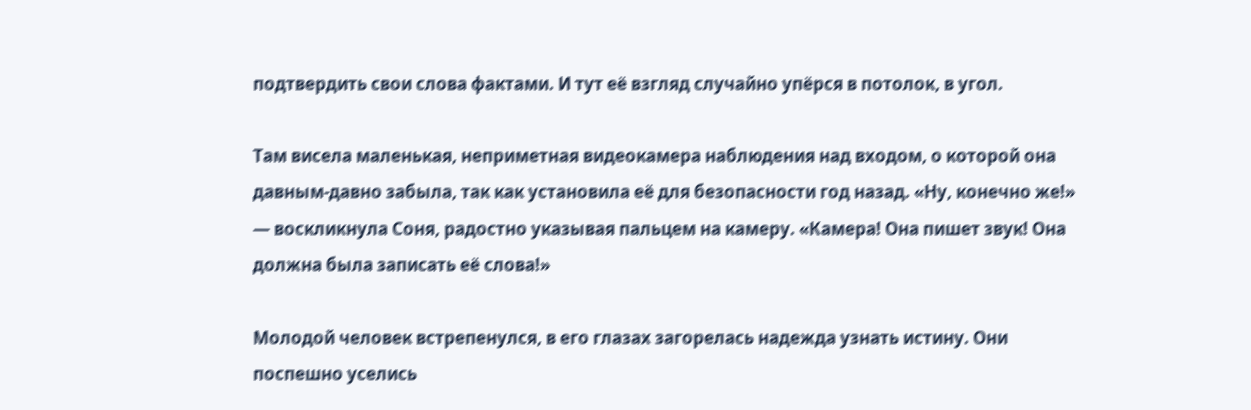подтвердить свои слова фактами. И тут её взгляд случайно упёрся в потолок, в угол.

Там висела маленькая, неприметная видеокамера наблюдения над входом, о которой она давным-давно забыла, так как установила её для безопасности год назад. «Ну, конечно же!» — воскликнула Соня, радостно указывая пальцем на камеру. «Камера! Она пишет звук! Она должна была записать её слова!»

Молодой человек встрепенулся, в его глазах загорелась надежда узнать истину. Они поспешно уселись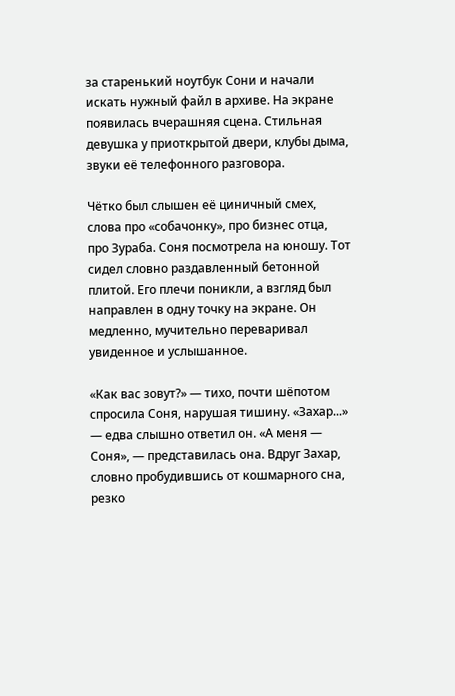за старенький ноутбук Сони и начали искать нужный файл в архиве. На экране появилась вчерашняя сцена. Стильная девушка у приоткрытой двери, клубы дыма, звуки её телефонного разговора.

Чётко был слышен её циничный смех, слова про «собачонку», про бизнес отца, про Зураба. Соня посмотрела на юношу. Тот сидел словно раздавленный бетонной плитой. Его плечи поникли, а взгляд был направлен в одну точку на экране. Он медленно, мучительно переваривал увиденное и услышанное.

«Как вас зовут?» — тихо, почти шёпотом спросила Соня, нарушая тишину. «Захар...» — едва слышно ответил он. «А меня — Соня», — представилась она. Вдруг Захар, словно пробудившись от кошмарного сна, резко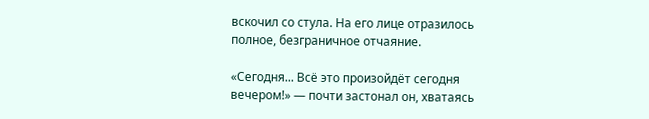вскочил со стула. На его лице отразилось полное, безграничное отчаяние.

«Сегодня... Всё это произойдёт сегодня вечером!» — почти застонал он, хватаясь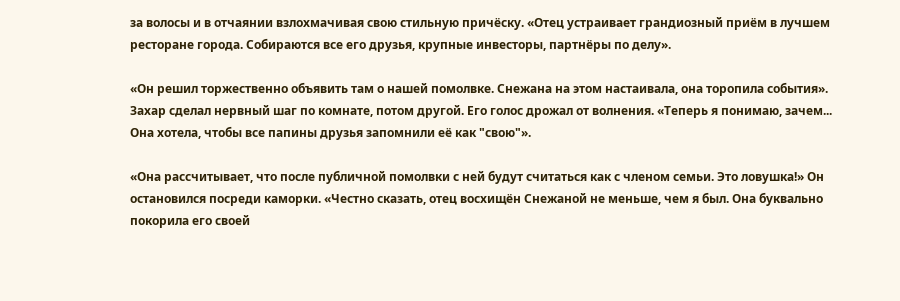за волосы и в отчаянии взлохмачивая свою стильную причёску. «Отец устраивает грандиозный приём в лучшем ресторане города. Собираются все его друзья, крупные инвесторы, партнёры по делу».

«Он решил торжественно объявить там о нашей помолвке. Снежана на этом настаивала, она торопила события». Захар сделал нервный шаг по комнате, потом другой. Его голос дрожал от волнения. «Теперь я понимаю, зачем... Она хотела, чтобы все папины друзья запомнили её как "свою"».

«Она рассчитывает, что после публичной помолвки с ней будут считаться как с членом семьи. Это ловушка!» Он остановился посреди каморки. «Честно сказать, отец восхищён Снежаной не меньше, чем я был. Она буквально покорила его своей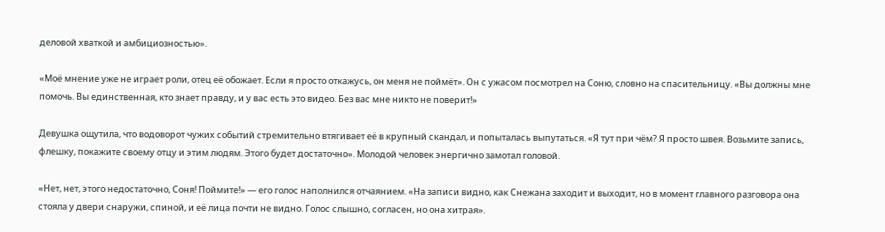деловой хваткой и амбициозностью».

«Моё мнение уже не играет роли, отец её обожает. Если я просто откажусь, он меня не поймёт». Он с ужасом посмотрел на Соню, словно на спасительницу. «Вы должны мне помочь. Вы единственная, кто знает правду, и у вас есть это видео. Без вас мне никто не поверит!»

Девушка ощутила, что водоворот чужих событий стремительно втягивает её в крупный скандал, и попыталась выпутаться. «Я тут при чём? Я просто швея. Возьмите запись, флешку, покажите своему отцу и этим людям. Этого будет достаточно». Молодой человек энергично замотал головой.

«Нет, нет, этого недостаточно, Соня! Поймите!» — его голос наполнился отчаянием. «На записи видно, как Снежана заходит и выходит, но в момент главного разговора она стояла у двери снаружи, спиной, и её лица почти не видно. Голос слышно, согласен, но она хитрая».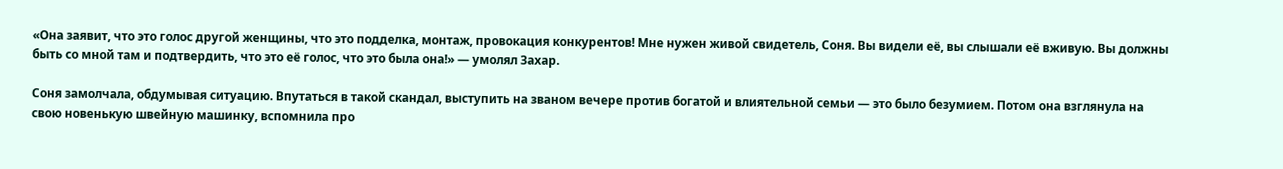«Она заявит, что это голос другой женщины, что это подделка, монтаж, провокация конкурентов! Мне нужен живой свидетель, Соня. Вы видели её, вы слышали её вживую. Вы должны быть со мной там и подтвердить, что это её голос, что это была она!» — умолял Захар.

Соня замолчала, обдумывая ситуацию. Впутаться в такой скандал, выступить на званом вечере против богатой и влиятельной семьи — это было безумием. Потом она взглянула на свою новенькую швейную машинку, вспомнила про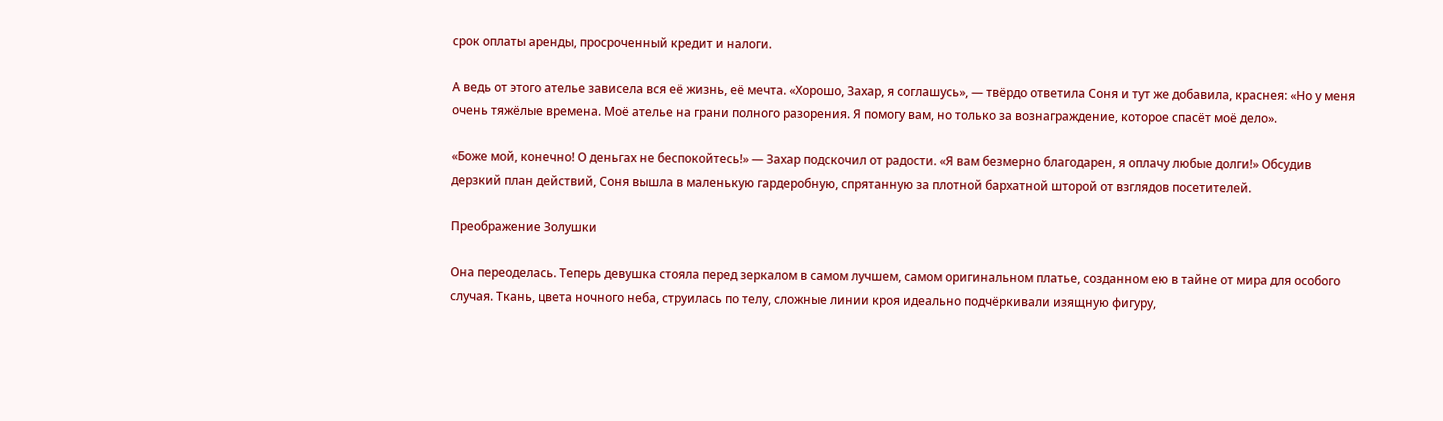срок оплаты аренды, просроченный кредит и налоги.

А ведь от этого ателье зависела вся её жизнь, её мечта. «Хорошо, Захар, я соглашусь», — твёрдо ответила Соня и тут же добавила, краснея: «Но у меня очень тяжёлые времена. Моё ателье на грани полного разорения. Я помогу вам, но только за вознаграждение, которое спасёт моё дело».

«Боже мой, конечно! О деньгах не беспокойтесь!» — Захар подскочил от радости. «Я вам безмерно благодарен, я оплачу любые долги!» Обсудив дерзкий план действий, Соня вышла в маленькую гардеробную, спрятанную за плотной бархатной шторой от взглядов посетителей.

Преображение Золушки

Она переоделась. Теперь девушка стояла перед зеркалом в самом лучшем, самом оригинальном платье, созданном ею в тайне от мира для особого случая. Ткань, цвета ночного неба, струилась по телу, сложные линии кроя идеально подчёркивали изящную фигуру,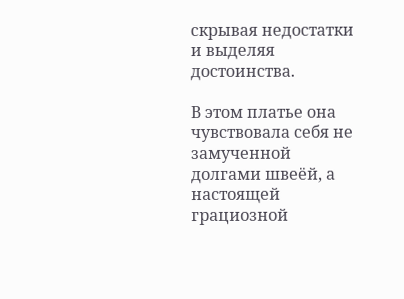скрывая недостатки и выделяя достоинства.

В этом платье она чувствовала себя не замученной долгами швеёй, а настоящей грациозной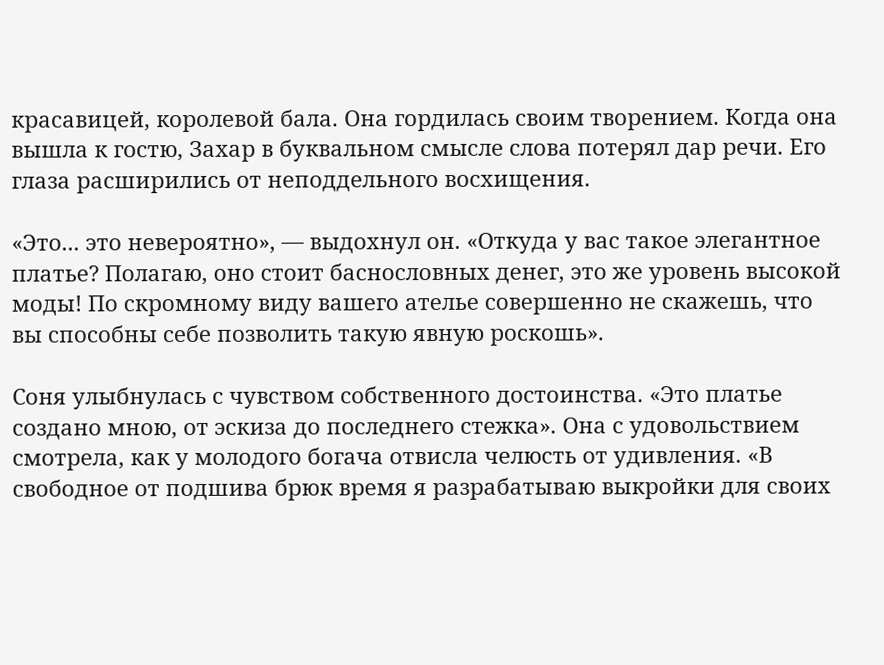красавицей, королевой бала. Она гордилась своим творением. Когда она вышла к гостю, Захар в буквальном смысле слова потерял дар речи. Его глаза расширились от неподдельного восхищения.

«Это... это невероятно», — выдохнул он. «Откуда у вас такое элегантное платье? Полагаю, оно стоит баснословных денег, это же уровень высокой моды! По скромному виду вашего ателье совершенно не скажешь, что вы способны себе позволить такую явную роскошь».

Соня улыбнулась с чувством собственного достоинства. «Это платье создано мною, от эскиза до последнего стежка». Она с удовольствием смотрела, как у молодого богача отвисла челюсть от удивления. «В свободное от подшива брюк время я разрабатываю выкройки для своих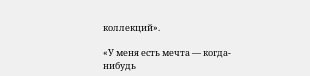коллекций».

«У меня есть мечта — когда-нибудь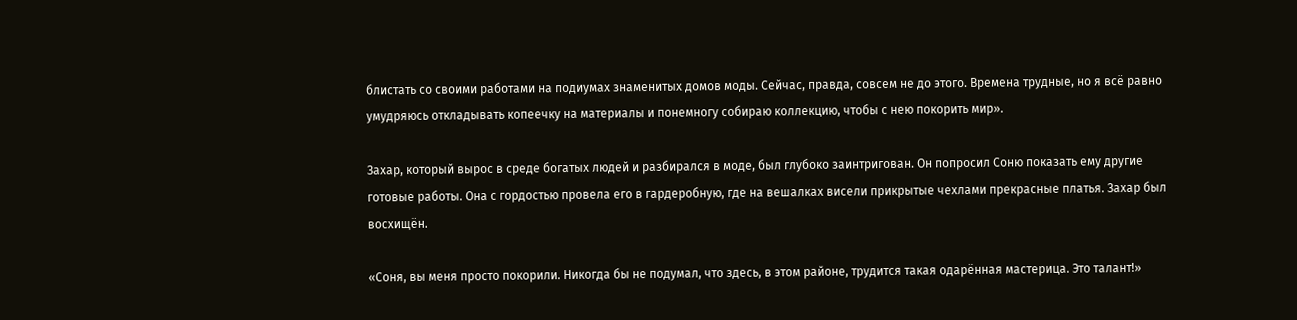блистать со своими работами на подиумах знаменитых домов моды. Сейчас, правда, совсем не до этого. Времена трудные, но я всё равно умудряюсь откладывать копеечку на материалы и понемногу собираю коллекцию, чтобы с нею покорить мир».

Захар, который вырос в среде богатых людей и разбирался в моде, был глубоко заинтригован. Он попросил Соню показать ему другие готовые работы. Она с гордостью провела его в гардеробную, где на вешалках висели прикрытые чехлами прекрасные платья. Захар был восхищён.

«Соня, вы меня просто покорили. Никогда бы не подумал, что здесь, в этом районе, трудится такая одарённая мастерица. Это талант!»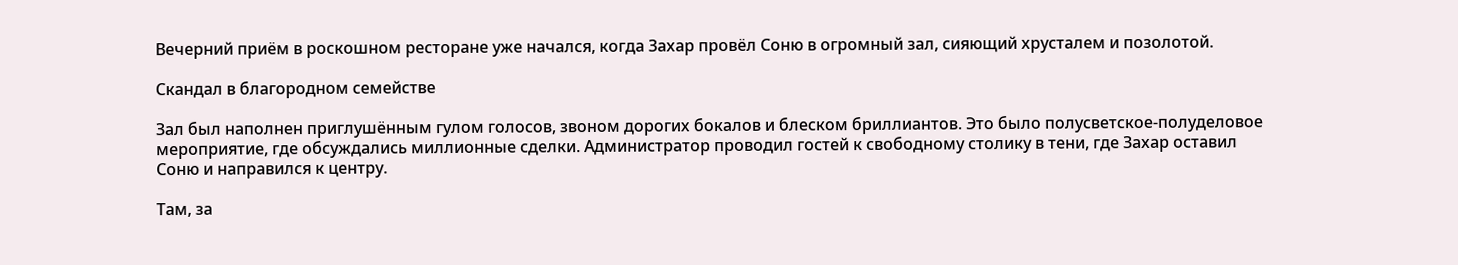Вечерний приём в роскошном ресторане уже начался, когда Захар провёл Соню в огромный зал, сияющий хрусталем и позолотой.

Скандал в благородном семействе

Зал был наполнен приглушённым гулом голосов, звоном дорогих бокалов и блеском бриллиантов. Это было полусветское-полуделовое мероприятие, где обсуждались миллионные сделки. Администратор проводил гостей к свободному столику в тени, где Захар оставил Соню и направился к центру.

Там, за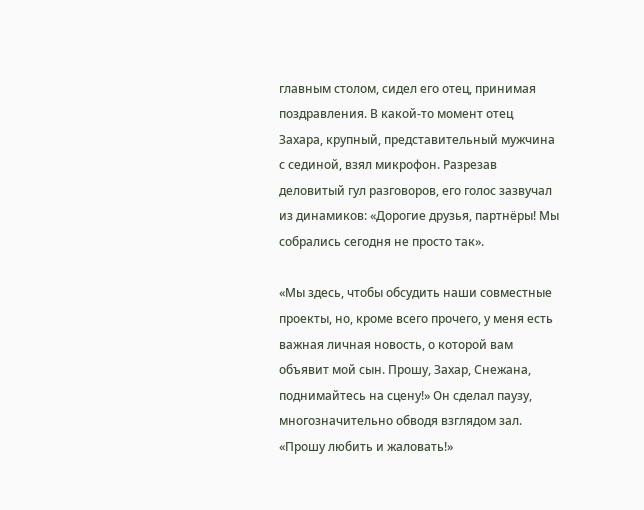главным столом, сидел его отец, принимая поздравления. В какой-то момент отец Захара, крупный, представительный мужчина с сединой, взял микрофон. Разрезав деловитый гул разговоров, его голос зазвучал из динамиков: «Дорогие друзья, партнёры! Мы собрались сегодня не просто так».

«Мы здесь, чтобы обсудить наши совместные проекты, но, кроме всего прочего, у меня есть важная личная новость, о которой вам объявит мой сын. Прошу, Захар, Снежана, поднимайтесь на сцену!» Он сделал паузу, многозначительно обводя взглядом зал. «Прошу любить и жаловать!»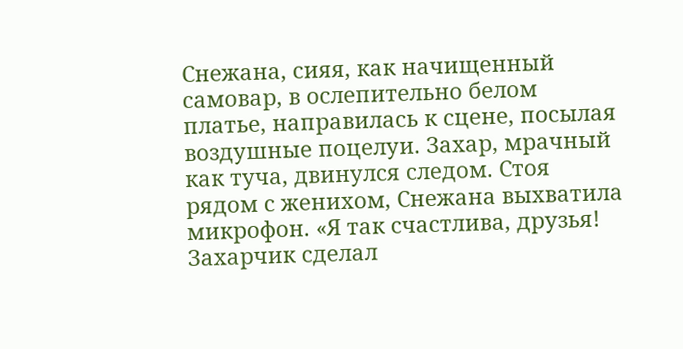Снежана, сияя, как начищенный самовар, в ослепительно белом платье, направилась к сцене, посылая воздушные поцелуи. Захар, мрачный как туча, двинулся следом. Стоя рядом с женихом, Снежана выхватила микрофон. «Я так счастлива, друзья! Захарчик сделал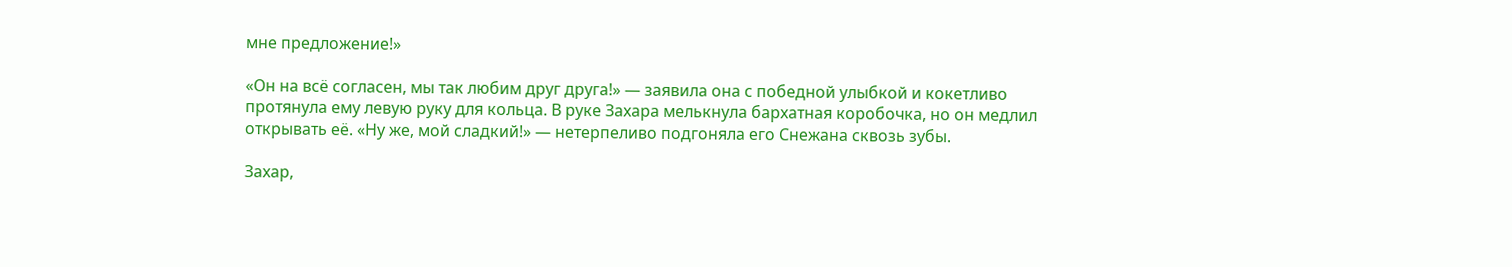мне предложение!»

«Он на всё согласен, мы так любим друг друга!» — заявила она с победной улыбкой и кокетливо протянула ему левую руку для кольца. В руке Захара мелькнула бархатная коробочка, но он медлил открывать её. «Ну же, мой сладкий!» — нетерпеливо подгоняла его Снежана сквозь зубы.

Захар,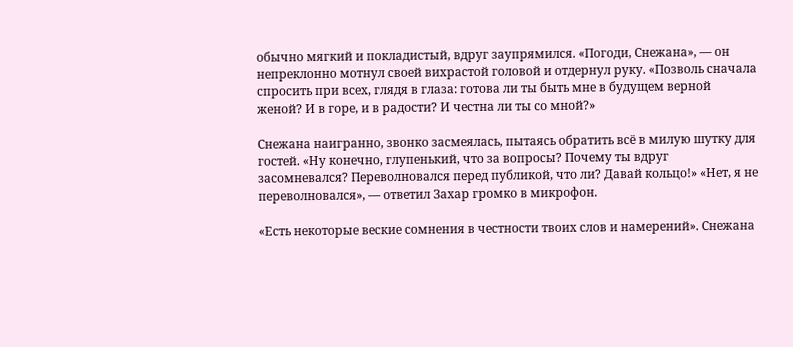обычно мягкий и покладистый, вдруг заупрямился. «Погоди, Снежана», — он непреклонно мотнул своей вихрастой головой и отдернул руку. «Позволь сначала спросить при всех, глядя в глаза: готова ли ты быть мне в будущем верной женой? И в горе, и в радости? И честна ли ты со мной?»

Снежана наигранно, звонко засмеялась, пытаясь обратить всё в милую шутку для гостей. «Ну конечно, глупенький, что за вопросы? Почему ты вдруг засомневался? Переволновался перед публикой, что ли? Давай кольцо!» «Нет, я не переволновался», — ответил Захар громко в микрофон.

«Есть некоторые веские сомнения в честности твоих слов и намерений». Снежана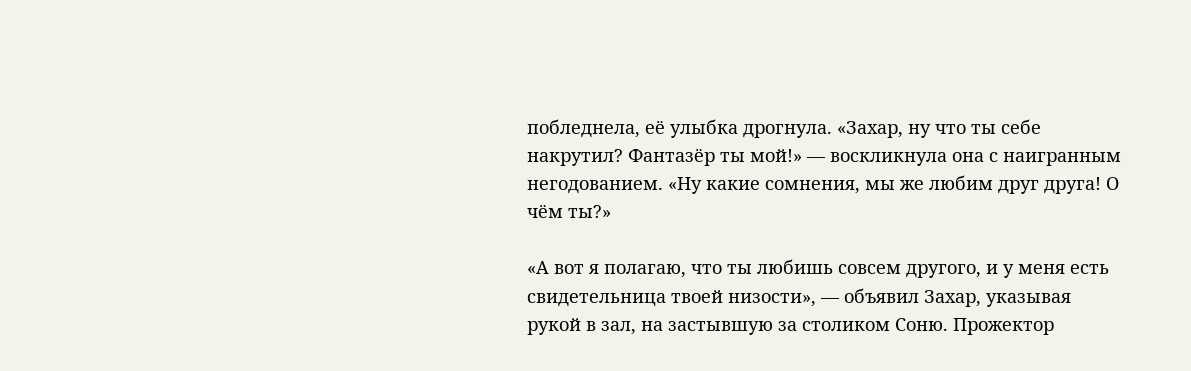побледнела, её улыбка дрогнула. «Захар, ну что ты себе накрутил? Фантазёр ты мой!» — воскликнула она с наигранным негодованием. «Ну какие сомнения, мы же любим друг друга! О чём ты?»

«А вот я полагаю, что ты любишь совсем другого, и у меня есть свидетельница твоей низости», — объявил Захар, указывая рукой в зал, на застывшую за столиком Соню. Прожектор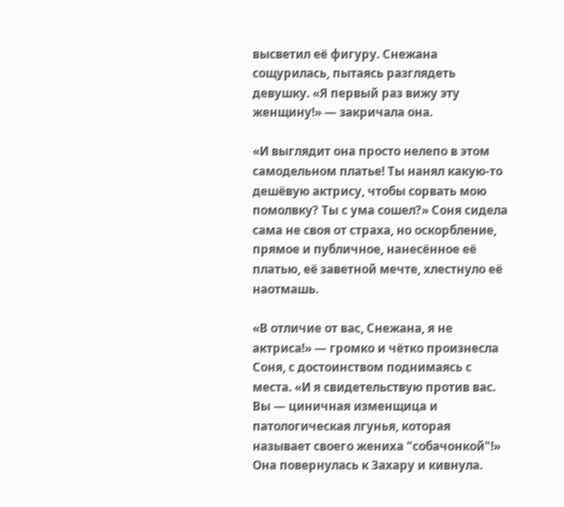высветил её фигуру. Снежана сощурилась, пытаясь разглядеть девушку. «Я первый раз вижу эту женщину!» — закричала она.

«И выглядит она просто нелепо в этом самодельном платье! Ты нанял какую-то дешёвую актрису, чтобы сорвать мою помолвку? Ты с ума сошел?» Соня сидела сама не своя от страха, но оскорбление, прямое и публичное, нанесённое её платью, её заветной мечте, хлестнуло её наотмашь.

«В отличие от вас, Снежана, я не актриса!» — громко и чётко произнесла Соня, с достоинством поднимаясь с места. «И я свидетельствую против вас. Вы — циничная изменщица и патологическая лгунья, которая называет своего жениха "собачонкой"!» Она повернулась к Захару и кивнула.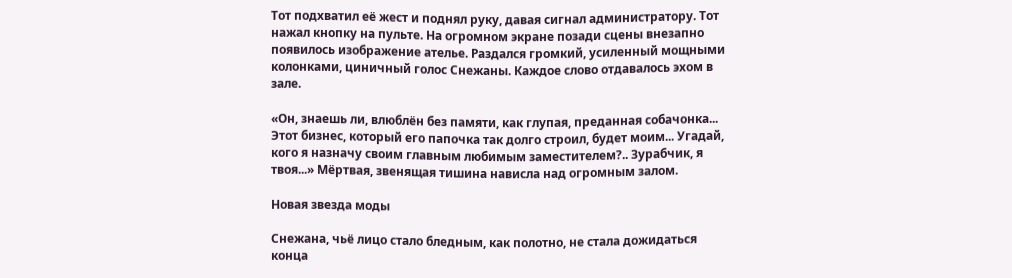Тот подхватил её жест и поднял руку, давая сигнал администратору. Тот нажал кнопку на пульте. На огромном экране позади сцены внезапно появилось изображение ателье. Раздался громкий, усиленный мощными колонками, циничный голос Снежаны. Каждое слово отдавалось эхом в зале.

«Он, знаешь ли, влюблён без памяти, как глупая, преданная собачонка... Этот бизнес, который его папочка так долго строил, будет моим... Угадай, кого я назначу своим главным любимым заместителем?.. Зурабчик, я твоя...» Мёртвая, звенящая тишина нависла над огромным залом.

Новая звезда моды

Снежана, чьё лицо стало бледным, как полотно, не стала дожидаться конца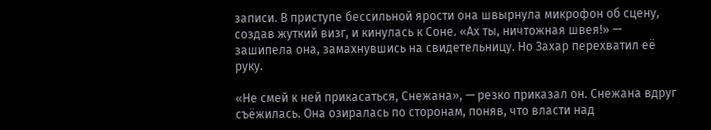записи. В приступе бессильной ярости она швырнула микрофон об сцену, создав жуткий визг, и кинулась к Соне. «Ах ты, ничтожная швея!» — зашипела она, замахнувшись на свидетельницу. Но Захар перехватил её руку.

«Не смей к ней прикасаться, Снежана», — резко приказал он. Снежана вдруг съёжилась. Она озиралась по сторонам, поняв, что власти над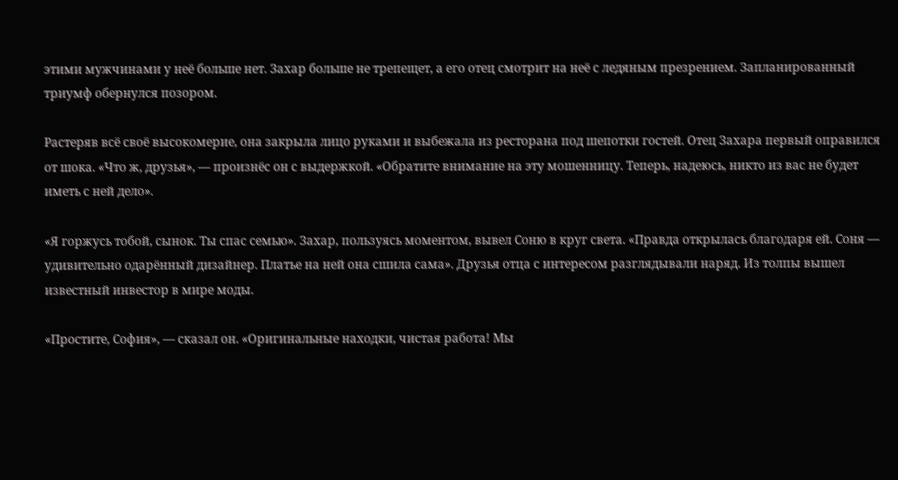этими мужчинами у неё больше нет. Захар больше не трепещет, а его отец смотрит на неё с ледяным презрением. Запланированный триумф обернулся позором.

Растеряв всё своё высокомерие, она закрыла лицо руками и выбежала из ресторана под шепотки гостей. Отец Захара первый оправился от шока. «Что ж, друзья», — произнёс он с выдержкой. «Обратите внимание на эту мошенницу. Теперь, надеюсь, никто из вас не будет иметь с ней дело».

«Я горжусь тобой, сынок. Ты спас семью». Захар, пользуясь моментом, вывел Соню в круг света. «Правда открылась благодаря ей. Соня — удивительно одарённый дизайнер. Платье на ней она сшила сама». Друзья отца с интересом разглядывали наряд. Из толпы вышел известный инвестор в мире моды.

«Простите, София», — сказал он. «Оригинальные находки, чистая работа! Мы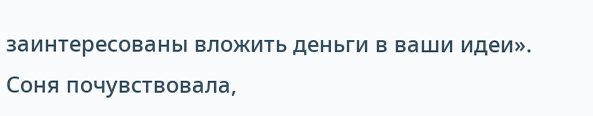заинтересованы вложить деньги в ваши идеи». Соня почувствовала,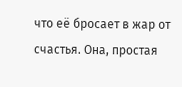что её бросает в жар от счастья. Она, простая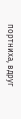портниха, вдруг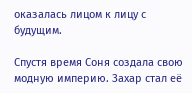оказалась лицом к лицу с будущим.

Спустя время Соня создала свою модную империю. Захар стал её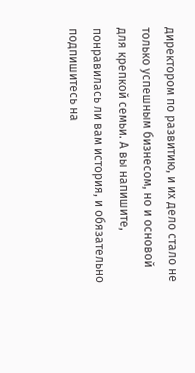директором по развитию, и их дело стало не только успешным бизнесом, но и основой для крепкой семьи. А вы напишите, понравилась ли вам история, и обязательно подпишитесь на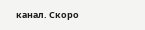канал. Скоро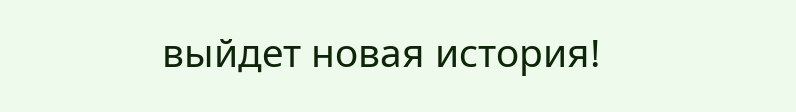выйдет новая история!